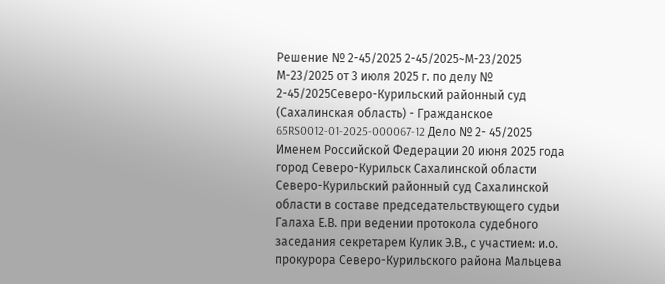Решение № 2-45/2025 2-45/2025~М-23/2025 М-23/2025 от 3 июля 2025 г. по делу № 2-45/2025Северо-Курильский районный суд (Сахалинская область) - Гражданское 65RS0012-01-2025-000067-12 Дело № 2- 45/2025 Именем Российской Федерации 20 июня 2025 года город Северо-Курильск Сахалинской области Северо-Курильский районный суд Сахалинской области в составе председательствующего судьи Галаха Е.В. при ведении протокола судебного заседания секретарем Кулик Э.В., с участием: и.о. прокурора Северо-Курильского района Мальцева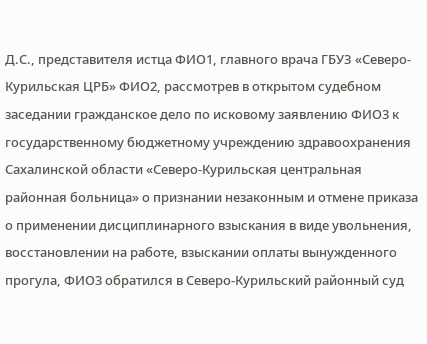Д.С., представителя истца ФИО1, главного врача ГБУЗ «Северо-Курильская ЦРБ» ФИО2, рассмотрев в открытом судебном заседании гражданское дело по исковому заявлению ФИО3 к государственному бюджетному учреждению здравоохранения Сахалинской области «Северо-Курильская центральная районная больница» о признании незаконным и отмене приказа о применении дисциплинарного взыскания в виде увольнения, восстановлении на работе, взыскании оплаты вынужденного прогула, ФИО3 обратился в Северо-Курильский районный суд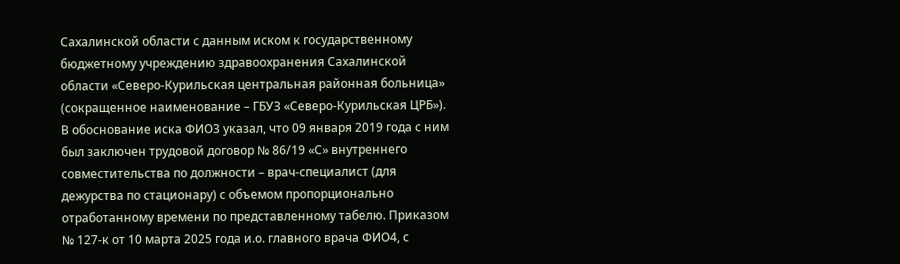Сахалинской области с данным иском к государственному бюджетному учреждению здравоохранения Сахалинской области «Северо-Курильская центральная районная больница» (сокращенное наименование – ГБУЗ «Северо-Курильская ЦРБ»). В обоснование иска ФИО3 указал, что 09 января 2019 года с ним был заключен трудовой договор № 86/19 «С» внутреннего совместительства по должности – врач-специалист (для дежурства по стационару) с объемом пропорционально отработанному времени по представленному табелю. Приказом № 127-к от 10 марта 2025 года и.о. главного врача ФИО4, с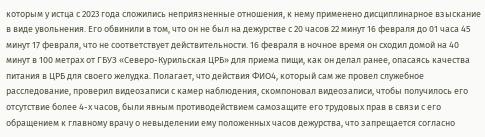которым у истца с 2023 года сложились неприязненные отношения, к нему применено дисциплинарное взыскание в виде увольнения. Его обвинили в том, что он не был на дежурстве с 20 часов 22 минут 16 февраля до 01 часа 45 минут 17 февраля, что не соответствует действительности. 16 февраля в ночное время он сходил домой на 40 минут в 100 метрах от ГБУЗ «Северо-Курильская ЦРБ» для приема пищи, как он делал ранее, опасаясь качества питания в ЦРБ для своего желудка. Полагает, что действия ФИО4, который сам же провел служебное расследование, проверил видеозаписи с камер наблюдения, скомпоновал видеозаписи, чтобы получилось его отсутствие более 4-х часов, были явным противодействием самозащите его трудовых прав в связи с его обращением к главному врачу о невыделении ему положенных часов дежурства, что запрещается согласно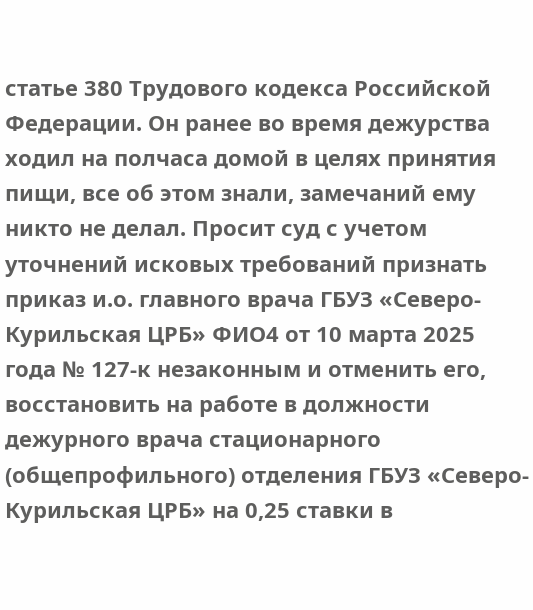статье 380 Трудового кодекса Российской Федерации. Он ранее во время дежурства ходил на полчаса домой в целях принятия пищи, все об этом знали, замечаний ему никто не делал. Просит суд с учетом уточнений исковых требований признать приказ и.о. главного врача ГБУЗ «Северо-Курильская ЦРБ» ФИО4 от 10 марта 2025 года № 127-к незаконным и отменить его, восстановить на работе в должности дежурного врача стационарного (общепрофильного) отделения ГБУЗ «Северо-Курильская ЦРБ» на 0,25 ставки в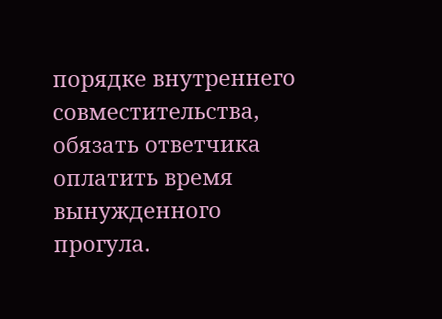порядке внутреннего совместительства, обязать ответчика оплатить время вынужденного прогула.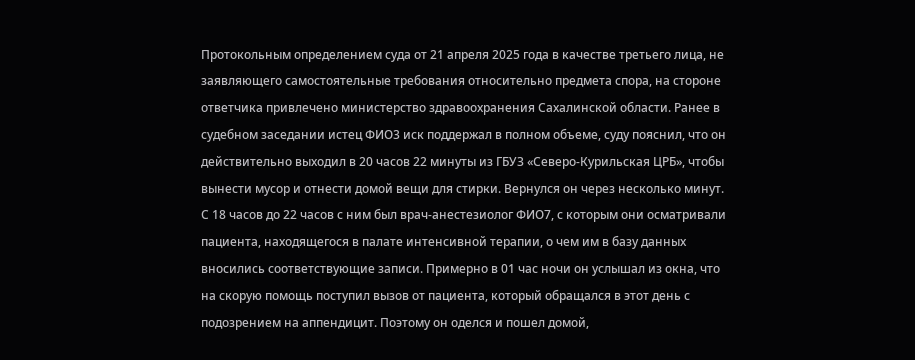Протокольным определением суда от 21 апреля 2025 года в качестве третьего лица, не заявляющего самостоятельные требования относительно предмета спора, на стороне ответчика привлечено министерство здравоохранения Сахалинской области. Ранее в судебном заседании истец ФИО3 иск поддержал в полном объеме, суду пояснил, что он действительно выходил в 20 часов 22 минуты из ГБУЗ «Северо-Курильская ЦРБ», чтобы вынести мусор и отнести домой вещи для стирки. Вернулся он через несколько минут. С 18 часов до 22 часов с ним был врач-анестезиолог ФИО7, с которым они осматривали пациента, находящегося в палате интенсивной терапии, о чем им в базу данных вносились соответствующие записи. Примерно в 01 час ночи он услышал из окна, что на скорую помощь поступил вызов от пациента, который обращался в этот день с подозрением на аппендицит. Поэтому он оделся и пошел домой,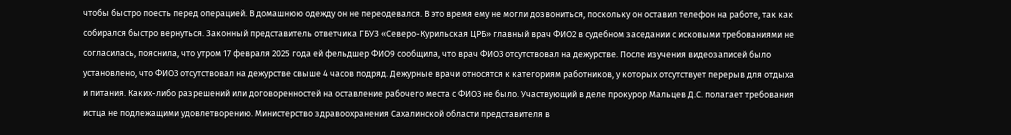чтобы быстро поесть перед операцией. В домашнюю одежду он не переодевался. В это время ему не могли дозвониться, поскольку он оставил телефон на работе, так как собирался быстро вернуться. Законный представитель ответчика ГБУЗ «Северо-Курильская ЦРБ» главный врач ФИО2 в судебном заседании с исковыми требованиями не согласилась, пояснила, что утром 17 февраля 2025 года ей фельдшер ФИО9 сообщила, что врач ФИО3 отсутствовал на дежурстве. После изучения видеозаписей было установлено, что ФИО3 отсутствовал на дежурстве свыше 4 часов подряд. Дежурные врачи относятся к категориям работников, у которых отсутствует перерыв для отдыха и питания. Каких-либо разрешений или договоренностей на оставление рабочего места с ФИО3 не было. Участвующий в деле прокурор Мальцев Д.С. полагает требования истца не подлежащими удовлетворению. Министерство здравоохранения Сахалинской области представителя в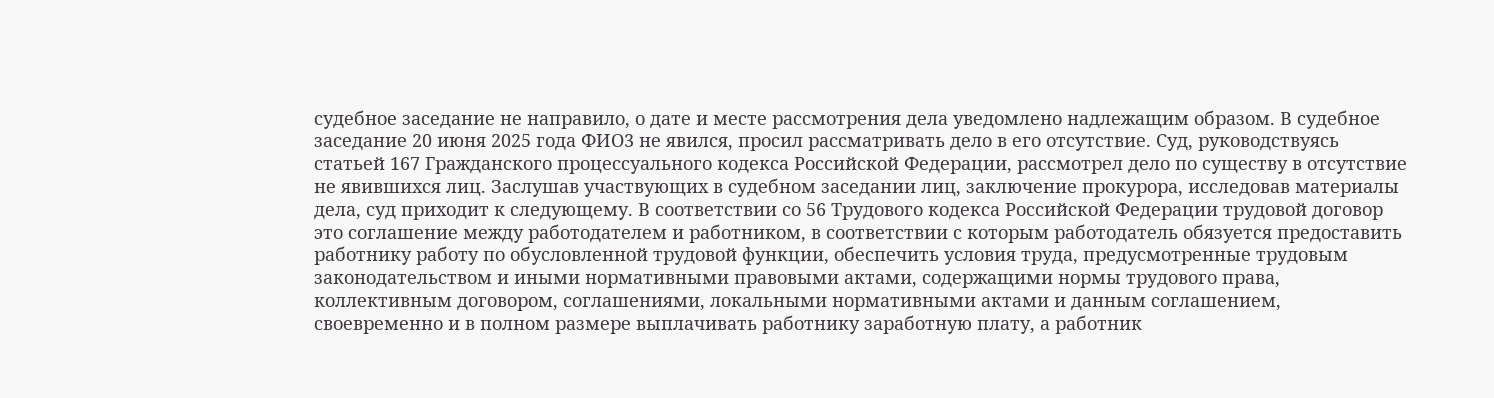судебное заседание не направило, о дате и месте рассмотрения дела уведомлено надлежащим образом. В судебное заседание 20 июня 2025 года ФИО3 не явился, просил рассматривать дело в его отсутствие. Суд, руководствуясь статьей 167 Гражданского процессуального кодекса Российской Федерации, рассмотрел дело по существу в отсутствие не явившихся лиц. Заслушав участвующих в судебном заседании лиц, заключение прокурора, исследовав материалы дела, суд приходит к следующему. В соответствии со 56 Трудового кодекса Российской Федерации трудовой договор это соглашение между работодателем и работником, в соответствии с которым работодатель обязуется предоставить работнику работу по обусловленной трудовой функции, обеспечить условия труда, предусмотренные трудовым законодательством и иными нормативными правовыми актами, содержащими нормы трудового права, коллективным договором, соглашениями, локальными нормативными актами и данным соглашением, своевременно и в полном размере выплачивать работнику заработную плату, а работник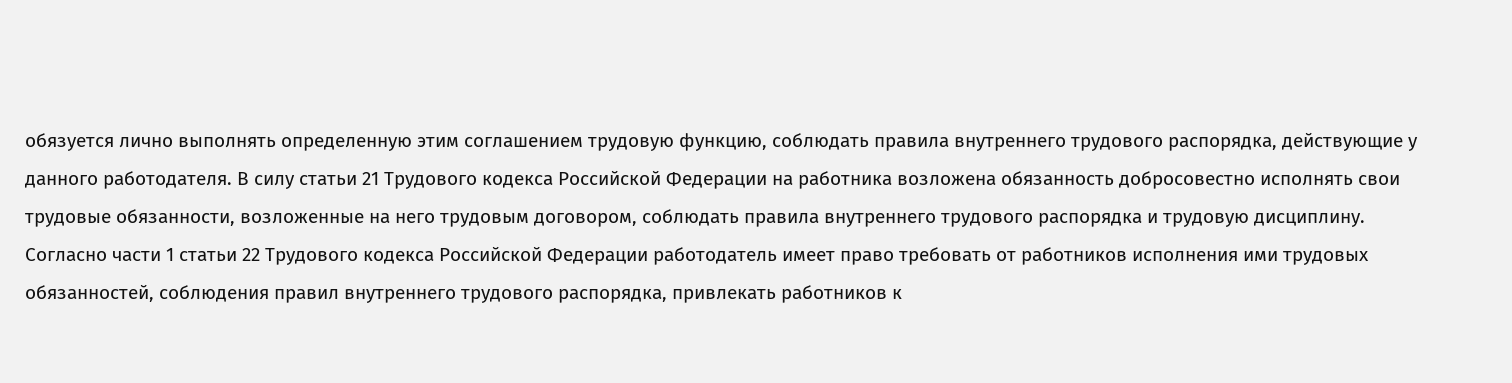обязуется лично выполнять определенную этим соглашением трудовую функцию, соблюдать правила внутреннего трудового распорядка, действующие у данного работодателя. В силу статьи 21 Трудового кодекса Российской Федерации на работника возложена обязанность добросовестно исполнять свои трудовые обязанности, возложенные на него трудовым договором, соблюдать правила внутреннего трудового распорядка и трудовую дисциплину. Согласно части 1 статьи 22 Трудового кодекса Российской Федерации работодатель имеет право требовать от работников исполнения ими трудовых обязанностей, соблюдения правил внутреннего трудового распорядка, привлекать работников к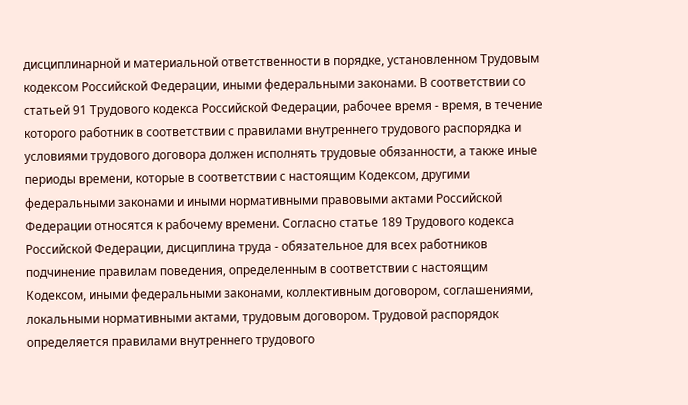дисциплинарной и материальной ответственности в порядке, установленном Трудовым кодексом Российской Федерации, иными федеральными законами. В соответствии со статьей 91 Трудового кодекса Российской Федерации, рабочее время - время, в течение которого работник в соответствии с правилами внутреннего трудового распорядка и условиями трудового договора должен исполнять трудовые обязанности, а также иные периоды времени, которые в соответствии с настоящим Кодексом, другими федеральными законами и иными нормативными правовыми актами Российской Федерации относятся к рабочему времени. Согласно статье 189 Трудового кодекса Российской Федерации, дисциплина труда - обязательное для всех работников подчинение правилам поведения, определенным в соответствии с настоящим Кодексом, иными федеральными законами, коллективным договором, соглашениями, локальными нормативными актами, трудовым договором. Трудовой распорядок определяется правилами внутреннего трудового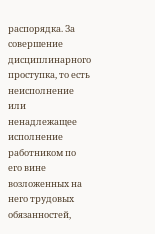распорядка. За совершение дисциплинарного проступка, то есть неисполнение или ненадлежащее исполнение работником по его вине возложенных на него трудовых обязанностей,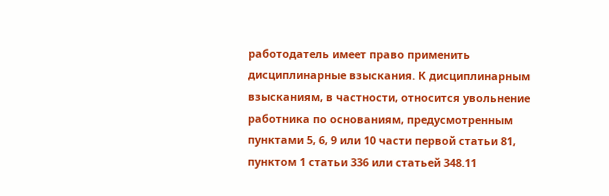работодатель имеет право применить дисциплинарные взыскания. К дисциплинарным взысканиям, в частности, относится увольнение работника по основаниям, предусмотренным пунктами 5, 6, 9 или 10 части первой статьи 81, пунктом 1 статьи 336 или статьей 348.11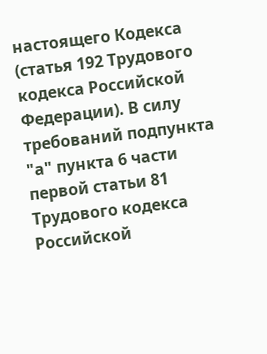настоящего Кодекса (статья 192 Трудового кодекса Российской Федерации). В силу требований подпункта "а" пункта 6 части первой статьи 81 Трудового кодекса Российской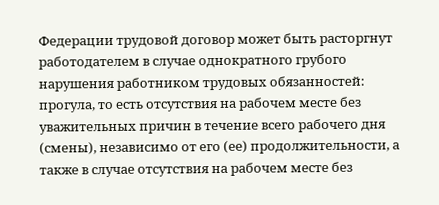Федерации трудовой договор может быть расторгнут работодателем в случае однократного грубого нарушения работником трудовых обязанностей: прогула, то есть отсутствия на рабочем месте без уважительных причин в течение всего рабочего дня (смены), независимо от его (ее) продолжительности, а также в случае отсутствия на рабочем месте без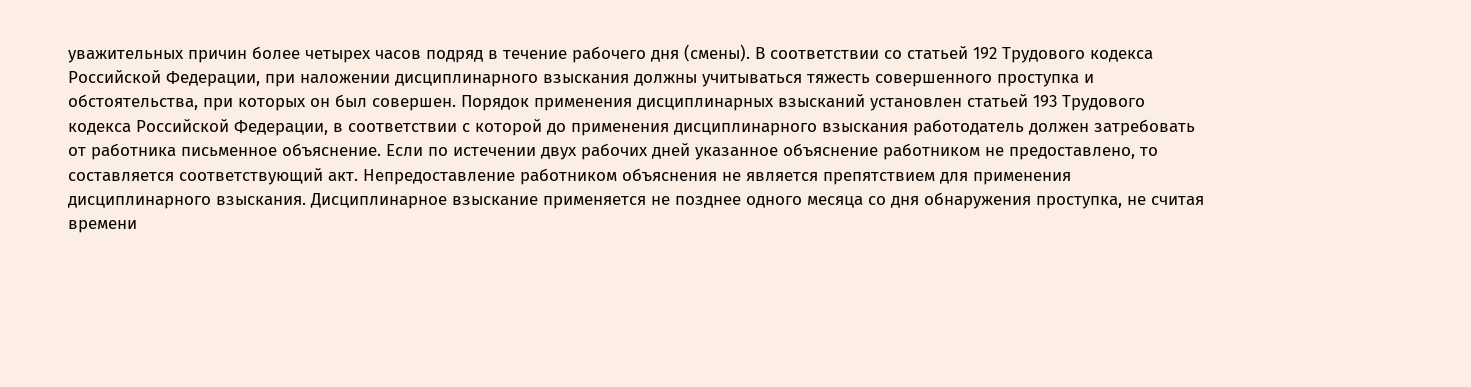уважительных причин более четырех часов подряд в течение рабочего дня (смены). В соответствии со статьей 192 Трудового кодекса Российской Федерации, при наложении дисциплинарного взыскания должны учитываться тяжесть совершенного проступка и обстоятельства, при которых он был совершен. Порядок применения дисциплинарных взысканий установлен статьей 193 Трудового кодекса Российской Федерации, в соответствии с которой до применения дисциплинарного взыскания работодатель должен затребовать от работника письменное объяснение. Если по истечении двух рабочих дней указанное объяснение работником не предоставлено, то составляется соответствующий акт. Непредоставление работником объяснения не является препятствием для применения дисциплинарного взыскания. Дисциплинарное взыскание применяется не позднее одного месяца со дня обнаружения проступка, не считая времени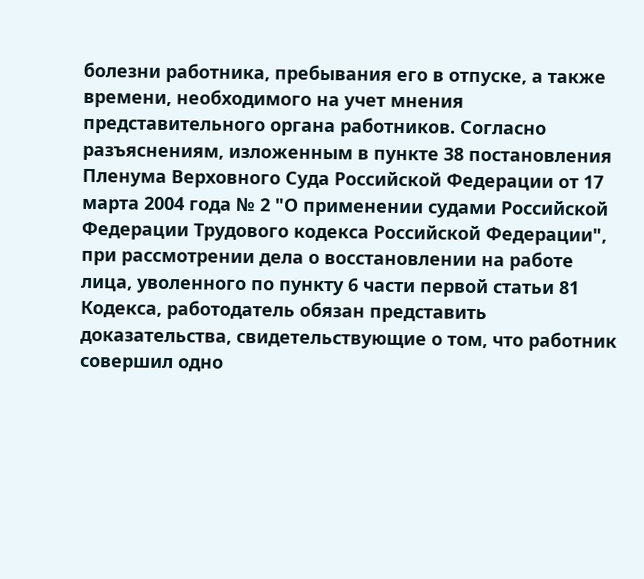болезни работника, пребывания его в отпуске, а также времени, необходимого на учет мнения представительного органа работников. Согласно разъяснениям, изложенным в пункте 38 постановления Пленума Верховного Суда Российской Федерации от 17 марта 2004 года № 2 "О применении судами Российской Федерации Трудового кодекса Российской Федерации", при рассмотрении дела о восстановлении на работе лица, уволенного по пункту 6 части первой статьи 81 Кодекса, работодатель обязан представить доказательства, свидетельствующие о том, что работник совершил одно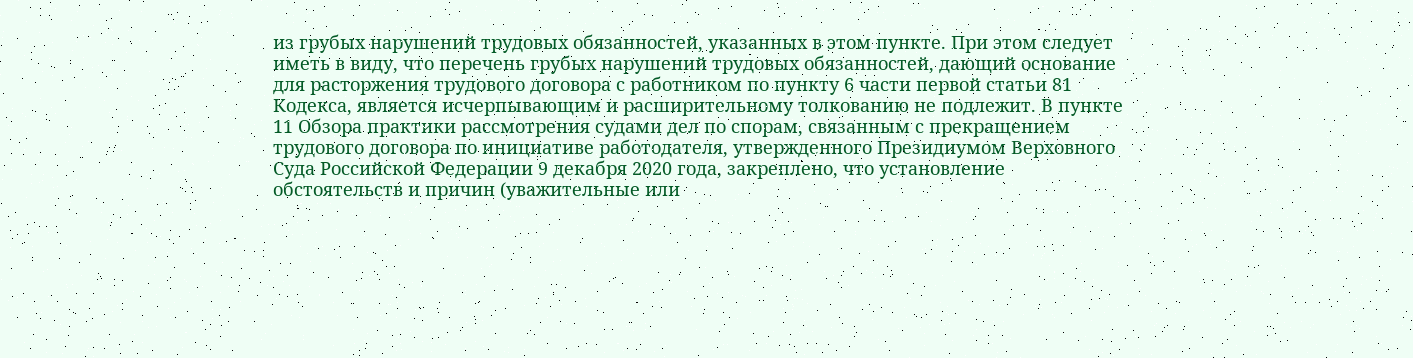из грубых нарушений трудовых обязанностей, указанных в этом пункте. При этом следует иметь в виду, что перечень грубых нарушений трудовых обязанностей, дающий основание для расторжения трудового договора с работником по пункту 6 части первой статьи 81 Кодекса, является исчерпывающим и расширительному толкованию не подлежит. В пункте 11 Обзора практики рассмотрения судами дел по спорам, связанным с прекращением трудового договора по инициативе работодателя, утвержденного Президиумом Верховного Суда Российской Федерации 9 декабря 2020 года, закреплено, что установление обстоятельств и причин (уважительные или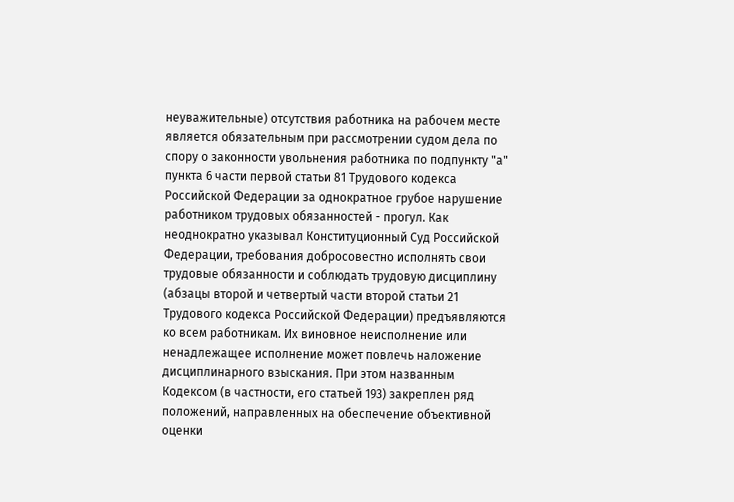неуважительные) отсутствия работника на рабочем месте является обязательным при рассмотрении судом дела по спору о законности увольнения работника по подпункту "а" пункта 6 части первой статьи 81 Трудового кодекса Российской Федерации за однократное грубое нарушение работником трудовых обязанностей - прогул. Как неоднократно указывал Конституционный Суд Российской Федерации, требования добросовестно исполнять свои трудовые обязанности и соблюдать трудовую дисциплину (абзацы второй и четвертый части второй статьи 21 Трудового кодекса Российской Федерации) предъявляются ко всем работникам. Их виновное неисполнение или ненадлежащее исполнение может повлечь наложение дисциплинарного взыскания. При этом названным Кодексом (в частности, его статьей 193) закреплен ряд положений, направленных на обеспечение объективной оценки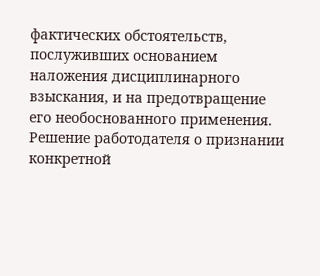фактических обстоятельств, послуживших основанием наложения дисциплинарного взыскания, и на предотвращение его необоснованного применения. Решение работодателя о признании конкретной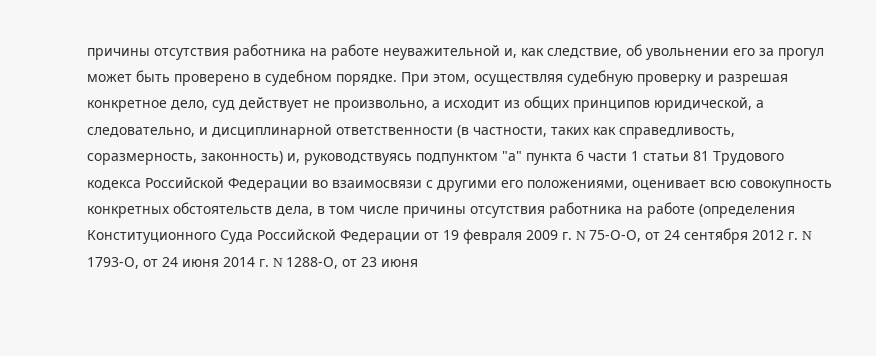причины отсутствия работника на работе неуважительной и, как следствие, об увольнении его за прогул может быть проверено в судебном порядке. При этом, осуществляя судебную проверку и разрешая конкретное дело, суд действует не произвольно, а исходит из общих принципов юридической, а следовательно, и дисциплинарной ответственности (в частности, таких как справедливость, соразмерность, законность) и, руководствуясь подпунктом "а" пункта 6 части 1 статьи 81 Трудового кодекса Российской Федерации во взаимосвязи с другими его положениями, оценивает всю совокупность конкретных обстоятельств дела, в том числе причины отсутствия работника на работе (определения Конституционного Суда Российской Федерации от 19 февраля 2009 г. N 75-О-О, от 24 сентября 2012 г. N 1793-О, от 24 июня 2014 г. N 1288-О, от 23 июня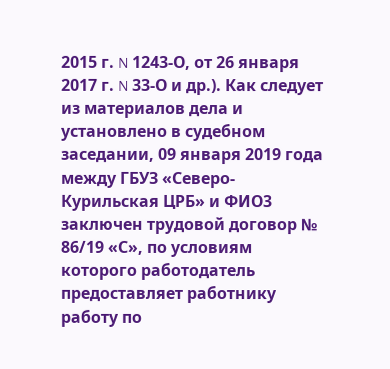2015 г. N 1243-О, от 26 января 2017 г. N 33-О и др.). Как следует из материалов дела и установлено в судебном заседании, 09 января 2019 года между ГБУЗ «Северо-Курильская ЦРБ» и ФИО3 заключен трудовой договор № 86/19 «С», по условиям которого работодатель предоставляет работнику работу по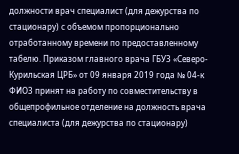должности врач специалист (для дежурства по стационару) с объемом пропорционально отработанному времени по предоставленному табелю. Приказом главного врача ГБУЗ «Северо-Курильская ЦРБ» от 09 января 2019 года № 04-к ФИО3 принят на работу по совместительству в общепрофильное отделение на должность врача специалиста (для дежурства по стационару)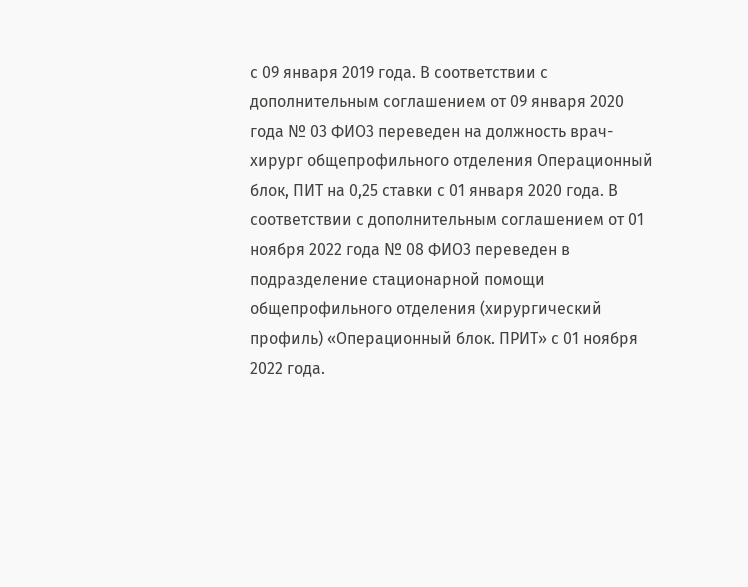с 09 января 2019 года. В соответствии с дополнительным соглашением от 09 января 2020 года № 03 ФИО3 переведен на должность врач-хирург общепрофильного отделения Операционный блок, ПИТ на 0,25 ставки с 01 января 2020 года. В соответствии с дополнительным соглашением от 01 ноября 2022 года № 08 ФИО3 переведен в подразделение стационарной помощи общепрофильного отделения (хирургический профиль) «Операционный блок. ПРИТ» с 01 ноября 2022 года.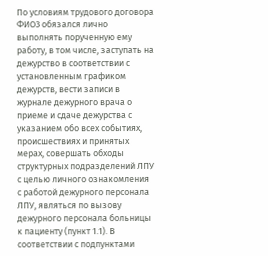По условиям трудового договора ФИО3 обязался лично выполнять порученную ему работу, в том числе, заступать на дежурство в соответствии с установленным графиком дежурств, вести записи в журнале дежурного врача о приеме и сдаче дежурства с указанием обо всех событиях, происшествиях и принятых мерах, совершать обходы структурных подразделений ЛПУ с целью личного ознакомления с работой дежурного персонала ЛПУ, являться по вызову дежурного персонала больницы к пациенту (пункт 1.1). В соответствии с подпунктами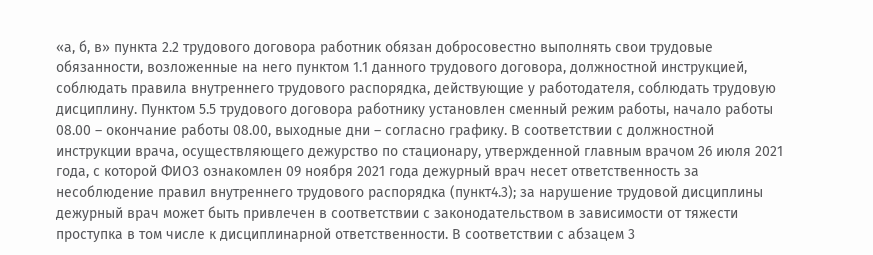«а, б, в» пункта 2.2 трудового договора работник обязан добросовестно выполнять свои трудовые обязанности, возложенные на него пунктом 1.1 данного трудового договора, должностной инструкцией, соблюдать правила внутреннего трудового распорядка, действующие у работодателя, соблюдать трудовую дисциплину. Пунктом 5.5 трудового договора работнику установлен сменный режим работы, начало работы 08.00 – окончание работы 08.00, выходные дни – согласно графику. В соответствии с должностной инструкции врача, осуществляющего дежурство по стационару, утвержденной главным врачом 26 июля 2021 года, с которой ФИО3 ознакомлен 09 ноября 2021 года дежурный врач несет ответственность за несоблюдение правил внутреннего трудового распорядка (пункт4.3); за нарушение трудовой дисциплины дежурный врач может быть привлечен в соответствии с законодательством в зависимости от тяжести проступка в том числе к дисциплинарной ответственности. В соответствии с абзацем 3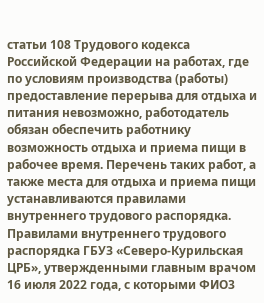статьи 108 Трудового кодекса Российской Федерации на работах, где по условиям производства (работы) предоставление перерыва для отдыха и питания невозможно, работодатель обязан обеспечить работнику возможность отдыха и приема пищи в рабочее время. Перечень таких работ, а также места для отдыха и приема пищи устанавливаются правилами внутреннего трудового распорядка. Правилами внутреннего трудового распорядка ГБУЗ «Северо-Курильская ЦРБ», утвержденными главным врачом 16 июля 2022 года, с которыми ФИО3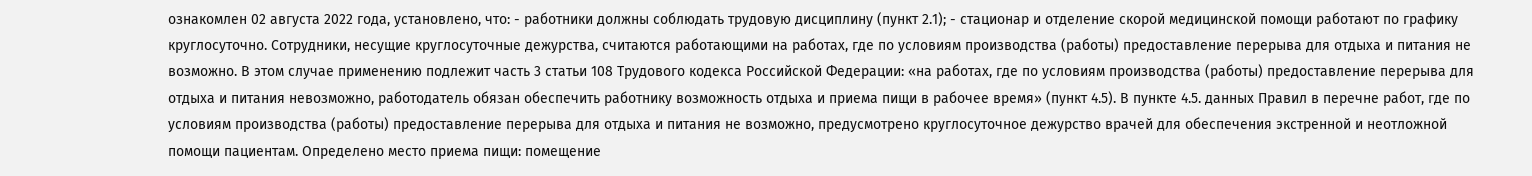ознакомлен 02 августа 2022 года, установлено, что: - работники должны соблюдать трудовую дисциплину (пункт 2.1); - стационар и отделение скорой медицинской помощи работают по графику круглосуточно. Сотрудники, несущие круглосуточные дежурства, считаются работающими на работах, где по условиям производства (работы) предоставление перерыва для отдыха и питания не возможно. В этом случае применению подлежит часть 3 статьи 108 Трудового кодекса Российской Федерации: «на работах, где по условиям производства (работы) предоставление перерыва для отдыха и питания невозможно, работодатель обязан обеспечить работнику возможность отдыха и приема пищи в рабочее время» (пункт 4.5). В пункте 4.5. данных Правил в перечне работ, где по условиям производства (работы) предоставление перерыва для отдыха и питания не возможно, предусмотрено круглосуточное дежурство врачей для обеспечения экстренной и неотложной помощи пациентам. Определено место приема пищи: помещение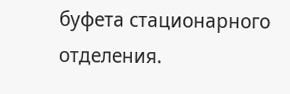буфета стационарного отделения.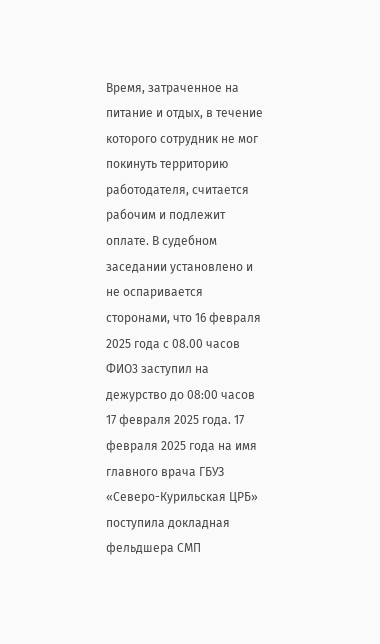Время, затраченное на питание и отдых, в течение которого сотрудник не мог покинуть территорию работодателя, считается рабочим и подлежит оплате. В судебном заседании установлено и не оспаривается сторонами, что 16 февраля 2025 года с 08.00 часов ФИО3 заступил на дежурство до 08:00 часов 17 февраля 2025 года. 17 февраля 2025 года на имя главного врача ГБУЗ «Северо-Курильская ЦРБ» поступила докладная фельдшера СМП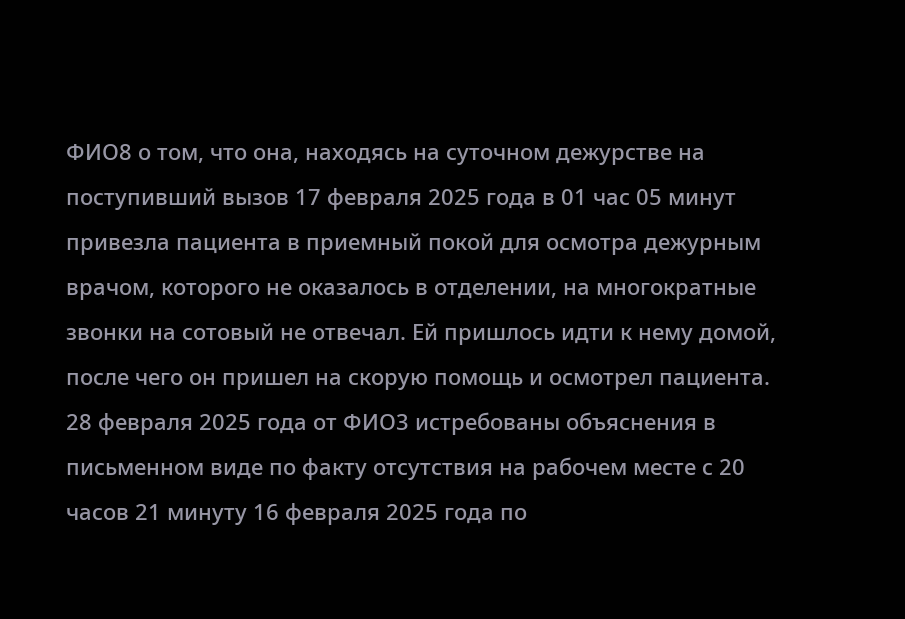ФИО8 о том, что она, находясь на суточном дежурстве на поступивший вызов 17 февраля 2025 года в 01 час 05 минут привезла пациента в приемный покой для осмотра дежурным врачом, которого не оказалось в отделении, на многократные звонки на сотовый не отвечал. Ей пришлось идти к нему домой, после чего он пришел на скорую помощь и осмотрел пациента. 28 февраля 2025 года от ФИО3 истребованы объяснения в письменном виде по факту отсутствия на рабочем месте с 20 часов 21 минуту 16 февраля 2025 года по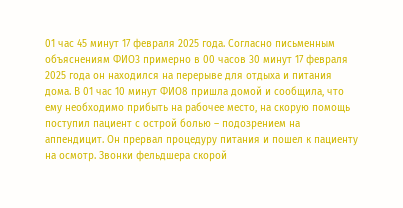01 час 45 минут 17 февраля 2025 года. Согласно письменным объяснениям ФИО3 примерно в 00 часов 30 минут 17 февраля 2025 года он находился на перерыве для отдыха и питания дома. В 01 час 10 минут ФИО8 пришла домой и сообщила, что ему необходимо прибыть на рабочее место, на скорую помощь поступил пациент с острой болью – подозрением на аппендицит. Он прервал процедуру питания и пошел к пациенту на осмотр. Звонки фельдшера скорой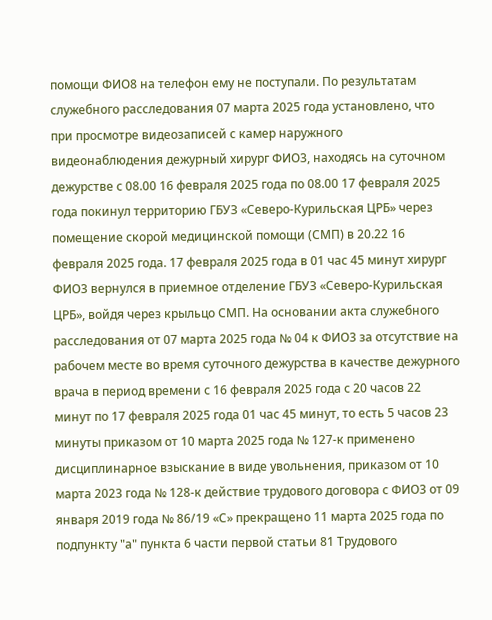помощи ФИО8 на телефон ему не поступали. По результатам служебного расследования 07 марта 2025 года установлено, что при просмотре видеозаписей с камер наружного видеонаблюдения дежурный хирург ФИО3, находясь на суточном дежурстве с 08.00 16 февраля 2025 года по 08.00 17 февраля 2025 года покинул территорию ГБУЗ «Северо-Курильская ЦРБ» через помещение скорой медицинской помощи (СМП) в 20.22 16 февраля 2025 года. 17 февраля 2025 года в 01 час 45 минут хирург ФИО3 вернулся в приемное отделение ГБУЗ «Северо-Курильская ЦРБ», войдя через крыльцо СМП. На основании акта служебного расследования от 07 марта 2025 года № 04 к ФИО3 за отсутствие на рабочем месте во время суточного дежурства в качестве дежурного врача в период времени с 16 февраля 2025 года с 20 часов 22 минут по 17 февраля 2025 года 01 час 45 минут, то есть 5 часов 23 минуты приказом от 10 марта 2025 года № 127-к применено дисциплинарное взыскание в виде увольнения, приказом от 10 марта 2023 года № 128-к действие трудового договора с ФИО3 от 09 января 2019 года № 86/19 «С» прекращено 11 марта 2025 года по подпункту "а" пункта 6 части первой статьи 81 Трудового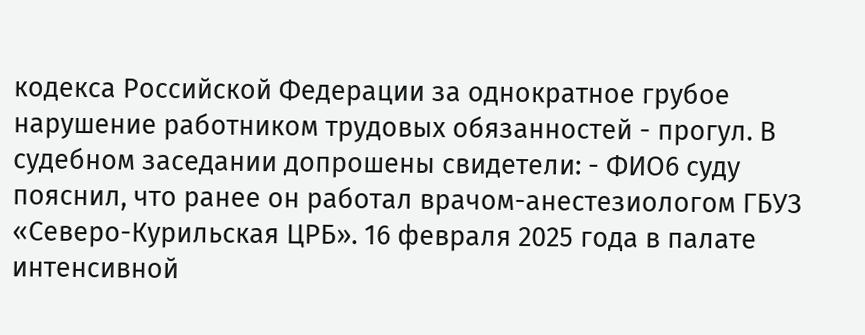кодекса Российской Федерации за однократное грубое нарушение работником трудовых обязанностей - прогул. В судебном заседании допрошены свидетели: - ФИО6 суду пояснил, что ранее он работал врачом-анестезиологом ГБУЗ «Северо-Курильская ЦРБ». 16 февраля 2025 года в палате интенсивной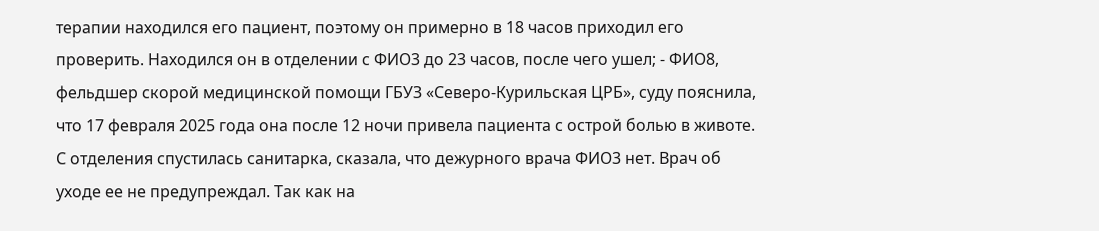терапии находился его пациент, поэтому он примерно в 18 часов приходил его проверить. Находился он в отделении с ФИО3 до 23 часов, после чего ушел; - ФИО8, фельдшер скорой медицинской помощи ГБУЗ «Северо-Курильская ЦРБ», суду пояснила, что 17 февраля 2025 года она после 12 ночи привела пациента с острой болью в животе. С отделения спустилась санитарка, сказала, что дежурного врача ФИО3 нет. Врач об уходе ее не предупреждал. Так как на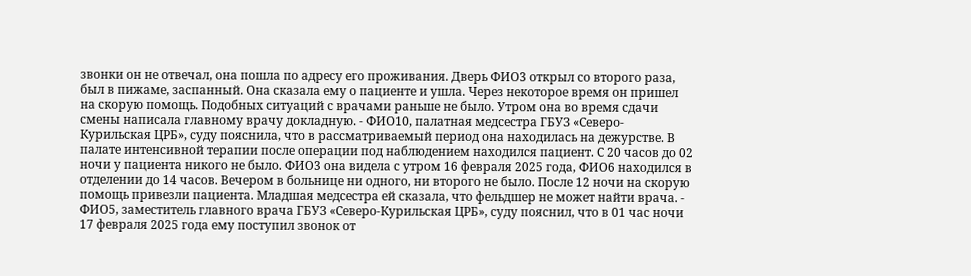звонки он не отвечал, она пошла по адресу его проживания. Дверь ФИО3 открыл со второго раза, был в пижаме, заспанный. Она сказала ему о пациенте и ушла. Через некоторое время он пришел на скорую помощь. Подобных ситуаций с врачами раньше не было. Утром она во время сдачи смены написала главному врачу докладную. - ФИО10, палатная медсестра ГБУЗ «Северо-Курильская ЦРБ», суду пояснила, что в рассматриваемый период она находилась на дежурстве. В палате интенсивной терапии после операции под наблюдением находился пациент. С 20 часов до 02 ночи у пациента никого не было. ФИО3 она видела с утром 16 февраля 2025 года, ФИО6 находился в отделении до 14 часов. Вечером в больнице ни одного, ни второго не было. После 12 ночи на скорую помощь привезли пациента. Младшая медсестра ей сказала, что фельдшер не может найти врача. - ФИО5, заместитель главного врача ГБУЗ «Северо-Курильская ЦРБ», суду пояснил, что в 01 час ночи 17 февраля 2025 года ему поступил звонок от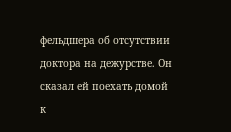фельдшера об отсутствии доктора на дежурстве. Он сказал ей поехать домой к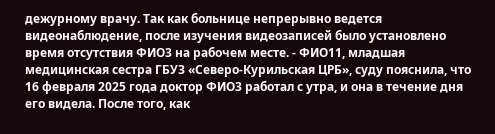дежурному врачу. Так как больнице непрерывно ведется видеонаблюдение, после изучения видеозаписей было установлено время отсутствия ФИО3 на рабочем месте. - ФИО11, младшая медицинская сестра ГБУЗ «Северо-Курильская ЦРБ», суду пояснила, что 16 февраля 2025 года доктор ФИО3 работал с утра, и она в течение дня его видела. После того, как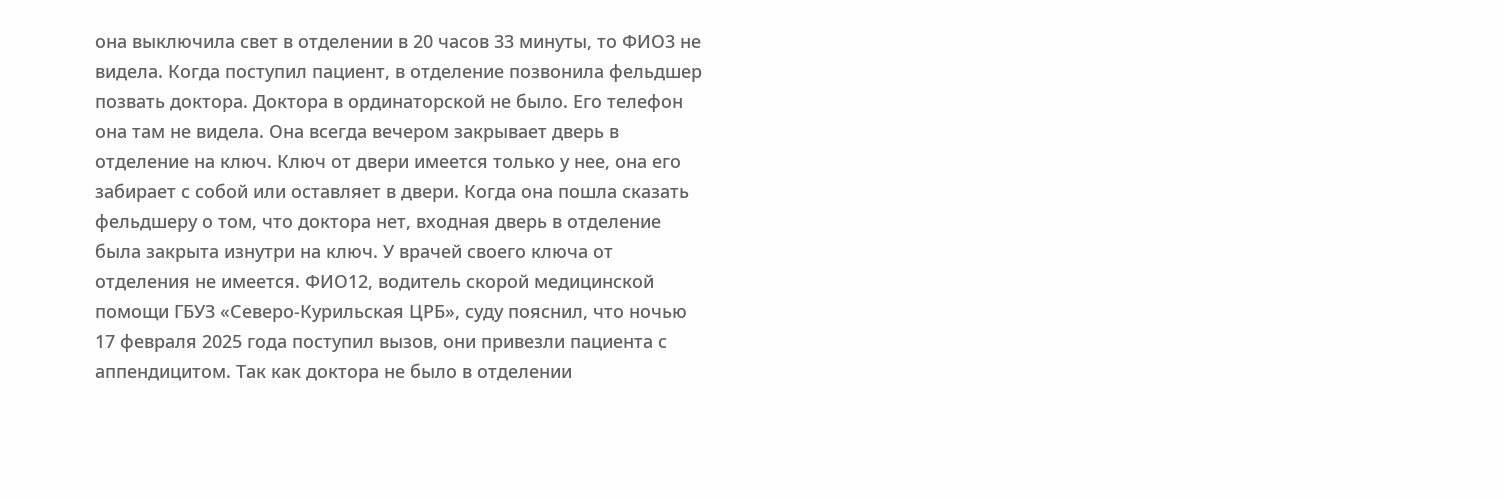она выключила свет в отделении в 20 часов 33 минуты, то ФИО3 не видела. Когда поступил пациент, в отделение позвонила фельдшер позвать доктора. Доктора в ординаторской не было. Его телефон она там не видела. Она всегда вечером закрывает дверь в отделение на ключ. Ключ от двери имеется только у нее, она его забирает с собой или оставляет в двери. Когда она пошла сказать фельдшеру о том, что доктора нет, входная дверь в отделение была закрыта изнутри на ключ. У врачей своего ключа от отделения не имеется. ФИО12, водитель скорой медицинской помощи ГБУЗ «Северо-Курильская ЦРБ», суду пояснил, что ночью 17 февраля 2025 года поступил вызов, они привезли пациента с аппендицитом. Так как доктора не было в отделении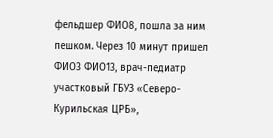фельдшер ФИО8, пошла за ним пешком. Через 10 минут пришел ФИО3 ФИО13, врач-педиатр участковый ГБУЗ «Северо-Курильская ЦРБ»,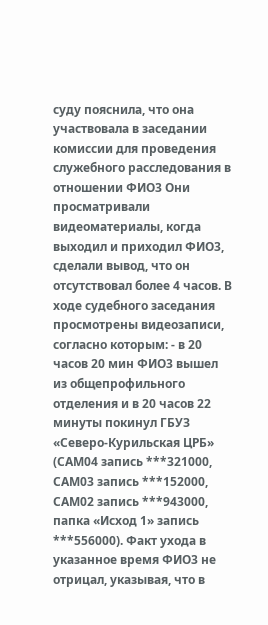суду пояснила, что она участвовала в заседании комиссии для проведения служебного расследования в отношении ФИО3 Они просматривали видеоматериалы, когда выходил и приходил ФИО3, сделали вывод, что он отсутствовал более 4 часов. В ходе судебного заседания просмотрены видеозаписи, согласно которым: - в 20 часов 20 мин ФИО3 вышел из общепрофильного отделения и в 20 часов 22 минуты покинул ГБУЗ «Северо-Курильская ЦРБ» (САМ04 запись ***321000, САМ03 запись ***152000, САМ02 запись ***943000, папка «Исход 1» запись ***556000). Факт ухода в указанное время ФИО3 не отрицал, указывая, что в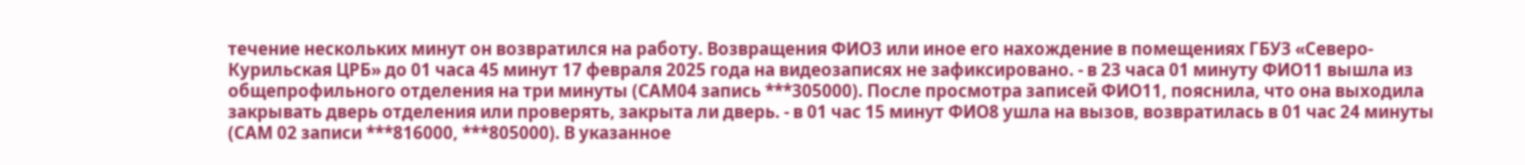течение нескольких минут он возвратился на работу. Возвращения ФИО3 или иное его нахождение в помещениях ГБУЗ «Северо-Курильская ЦРБ» до 01 часа 45 минут 17 февраля 2025 года на видеозаписях не зафиксировано. - в 23 часа 01 минуту ФИО11 вышла из общепрофильного отделения на три минуты (САМ04 запись ***305000). После просмотра записей ФИО11, пояснила, что она выходила закрывать дверь отделения или проверять, закрыта ли дверь. - в 01 час 15 минут ФИО8 ушла на вызов, возвратилась в 01 час 24 минуты (САМ 02 записи ***816000, ***805000). В указанное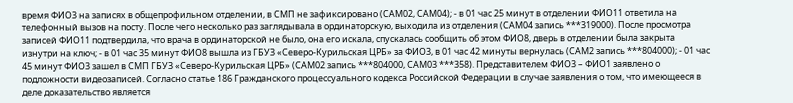время ФИО3 на записях в общепрофильном отделении, в СМП не зафиксировано (САМ02, САМ04); - в 01 час 25 минут в отделении ФИО11 ответила на телефонный вызов на посту. После чего несколько раз заглядывала в ординаторскую, выходила из отделения (САМ04 запись ***319000). После просмотра записей ФИО11 подтвердила, что врача в ординаторской не было, она его искала, спускалась сообщить об этом ФИО8, дверь в отделении была закрыта изнутри на ключ; - в 01 час 35 минут ФИО8 вышла из ГБУЗ «Северо-Курильская ЦРБ» за ФИО3, в 01 час 42 минуты вернулась (САМ2 запись ***804000); - 01 час 45 минут ФИО3 зашел в СМП ГБУЗ «Северо-Курильская ЦРБ» (САМ02 запись ***804000, САМ03 ***358). Представителем ФИО3 – ФИО1 заявлено о подложности видеозаписей. Согласно статье 186 Гражданского процессуального кодекса Российской Федерации в случае заявления о том, что имеющееся в деле доказательство является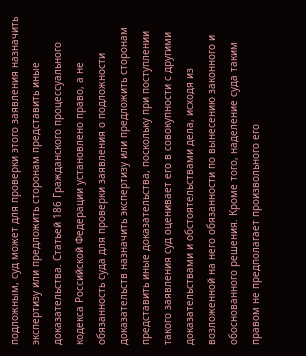подложным, суд может для проверки этого заявления назначить экспертизу или предложить сторонам представить иные доказательства. Статьей 186 Гражданского процессуального кодекса Российской Федерации установлено право, а не обязанность суда для проверки заявления о подложности доказательств назначить экспертизу или предложить сторонам представить иные доказательства, поскольку при поступлении такого заявления суд оценивает его в совокупности с другими доказательствами и обстоятельствами дела, исходя из возложенной на него обязанности по вынесению законного и обоснованного решения. Кроме того, наделение суда таким правом не предполагает произвольного его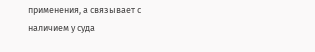применения, а связывает с наличием у суда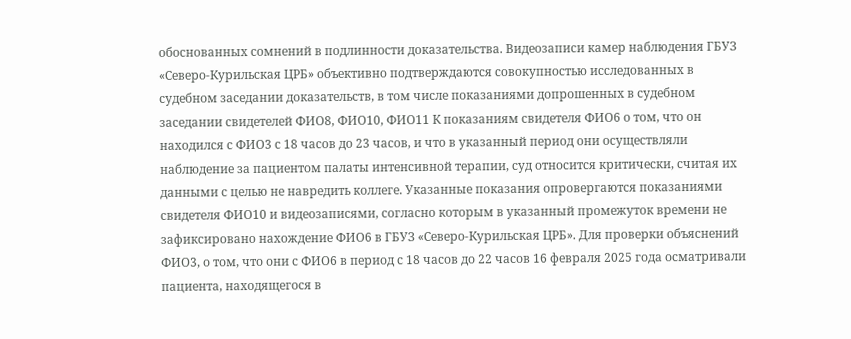обоснованных сомнений в подлинности доказательства. Видеозаписи камер наблюдения ГБУЗ «Северо-Курильская ЦРБ» объективно подтверждаются совокупностью исследованных в судебном заседании доказательств, в том числе показаниями допрошенных в судебном заседании свидетелей ФИО8, ФИО10, ФИО11 К показаниям свидетеля ФИО6 о том, что он находился с ФИО3 с 18 часов до 23 часов, и что в указанный период они осуществляли наблюдение за пациентом палаты интенсивной терапии, суд относится критически, считая их данными с целью не навредить коллеге. Указанные показания опровергаются показаниями свидетеля ФИО10 и видеозаписями, согласно которым в указанный промежуток времени не зафиксировано нахождение ФИО6 в ГБУЗ «Северо-Курильская ЦРБ». Для проверки объяснений ФИО3, о том, что они с ФИО6 в период с 18 часов до 22 часов 16 февраля 2025 года осматривали пациента, находящегося в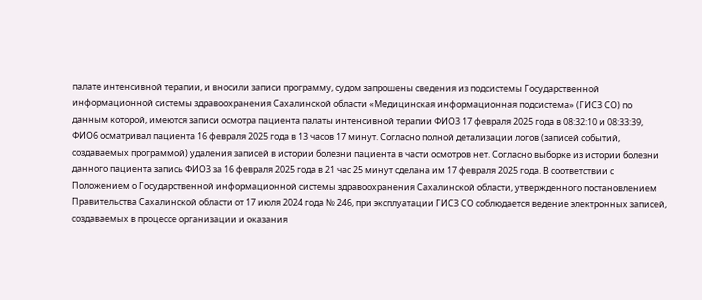палате интенсивной терапии, и вносили записи программу, судом запрошены сведения из подсистемы Государственной информационной системы здравоохранения Сахалинской области «Медицинская информационная подсистема» (ГИСЗ СО) по данным которой, имеются записи осмотра пациента палаты интенсивной терапии ФИО3 17 февраля 2025 года в 08:32:10 и 08:33:39, ФИО6 осматривал пациента 16 февраля 2025 года в 13 часов 17 минут. Согласно полной детализации логов (записей событий, создаваемых программой) удаления записей в истории болезни пациента в части осмотров нет. Согласно выборке из истории болезни данного пациента запись ФИО3 за 16 февраля 2025 года в 21 час 25 минут сделана им 17 февраля 2025 года. В соответствии с Положением о Государственной информационной системы здравоохранения Сахалинской области, утвержденного постановлением Правительства Сахалинской области от 17 июля 2024 года № 246, при эксплуатации ГИСЗ СО соблюдается ведение электронных записей, создаваемых в процессе организации и оказания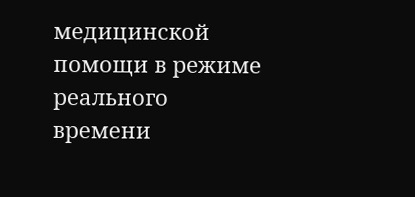медицинской помощи в режиме реального времени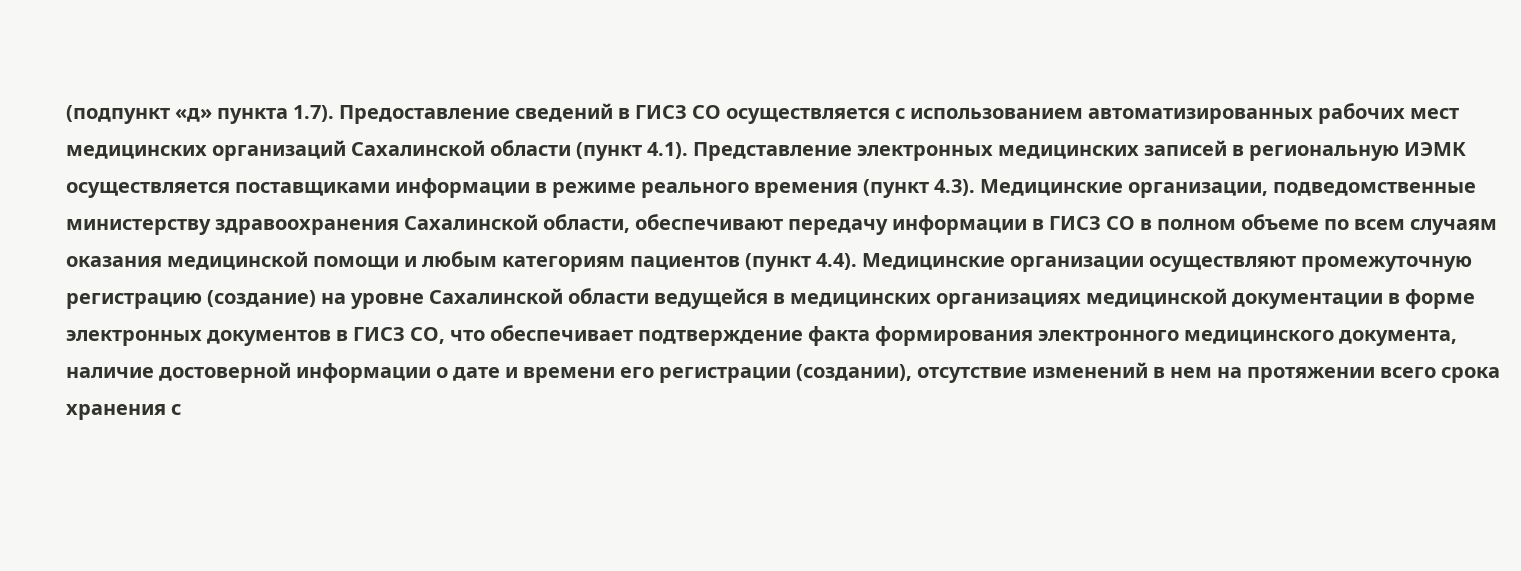(подпункт «д» пункта 1.7). Предоставление сведений в ГИСЗ СО осуществляется с использованием автоматизированных рабочих мест медицинских организаций Сахалинской области (пункт 4.1). Представление электронных медицинских записей в региональную ИЭМК осуществляется поставщиками информации в режиме реального времения (пункт 4.3). Медицинские организации, подведомственные министерству здравоохранения Сахалинской области, обеспечивают передачу информации в ГИСЗ СО в полном объеме по всем случаям оказания медицинской помощи и любым категориям пациентов (пункт 4.4). Медицинские организации осуществляют промежуточную регистрацию (создание) на уровне Сахалинской области ведущейся в медицинских организациях медицинской документации в форме электронных документов в ГИСЗ СО, что обеспечивает подтверждение факта формирования электронного медицинского документа, наличие достоверной информации о дате и времени его регистрации (создании), отсутствие изменений в нем на протяжении всего срока хранения с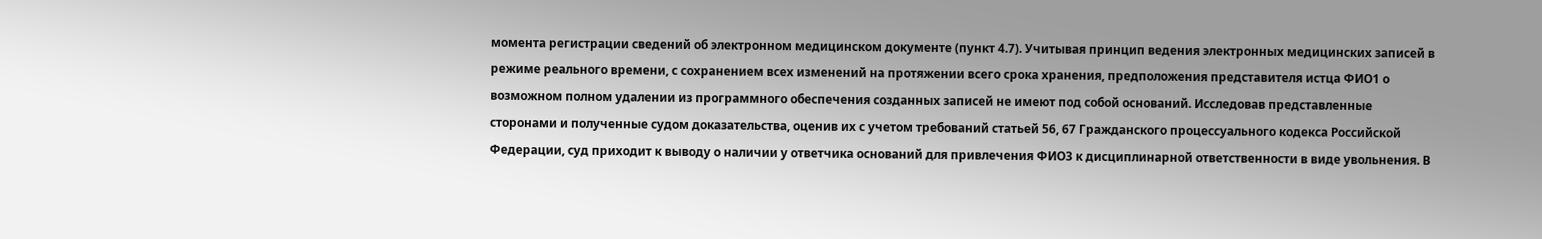момента регистрации сведений об электронном медицинском документе (пункт 4.7). Учитывая принцип ведения электронных медицинских записей в режиме реального времени, с сохранением всех изменений на протяжении всего срока хранения, предположения представителя истца ФИО1 о возможном полном удалении из программного обеспечения созданных записей не имеют под собой оснований. Исследовав представленные сторонами и полученные судом доказательства, оценив их с учетом требований статьей 56, 67 Гражданского процессуального кодекса Российской Федерации, суд приходит к выводу о наличии у ответчика оснований для привлечения ФИО3 к дисциплинарной ответственности в виде увольнения. В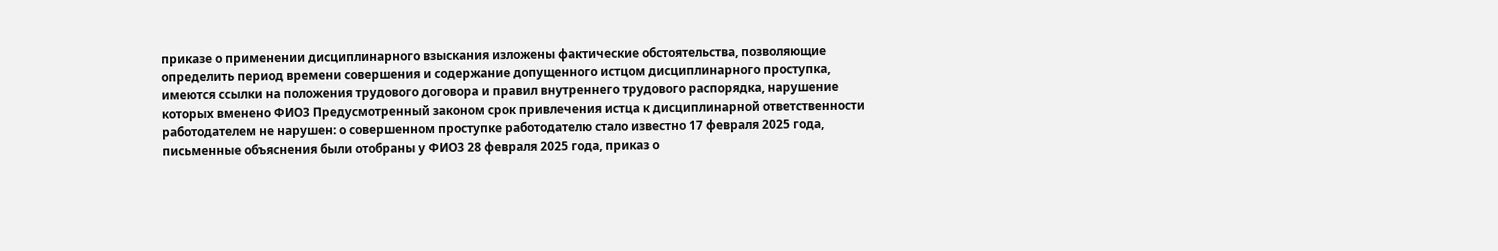приказе о применении дисциплинарного взыскания изложены фактические обстоятельства, позволяющие определить период времени совершения и содержание допущенного истцом дисциплинарного проступка, имеются ссылки на положения трудового договора и правил внутреннего трудового распорядка, нарушение которых вменено ФИО3 Предусмотренный законом срок привлечения истца к дисциплинарной ответственности работодателем не нарушен: о совершенном проступке работодателю стало известно 17 февраля 2025 года, письменные объяснения были отобраны у ФИО3 28 февраля 2025 года, приказ о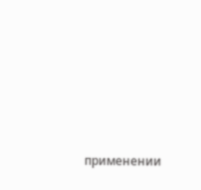применении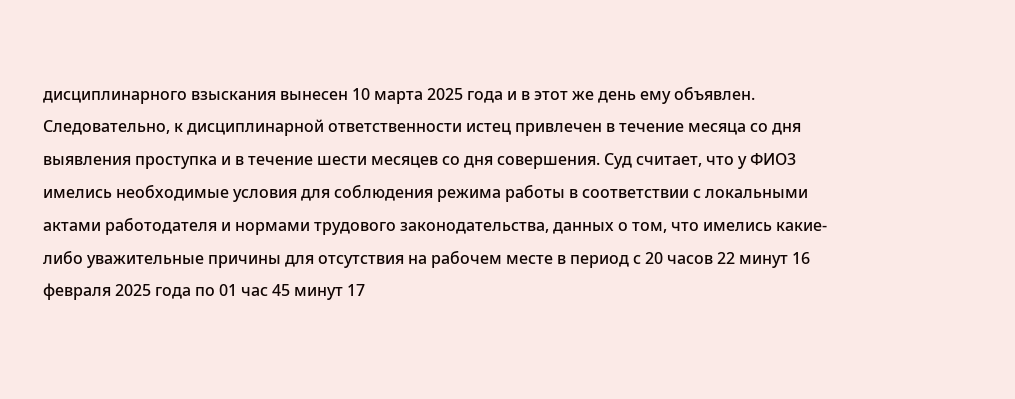дисциплинарного взыскания вынесен 10 марта 2025 года и в этот же день ему объявлен. Следовательно, к дисциплинарной ответственности истец привлечен в течение месяца со дня выявления проступка и в течение шести месяцев со дня совершения. Суд считает, что у ФИО3 имелись необходимые условия для соблюдения режима работы в соответствии с локальными актами работодателя и нормами трудового законодательства, данных о том, что имелись какие-либо уважительные причины для отсутствия на рабочем месте в период с 20 часов 22 минут 16 февраля 2025 года по 01 час 45 минут 17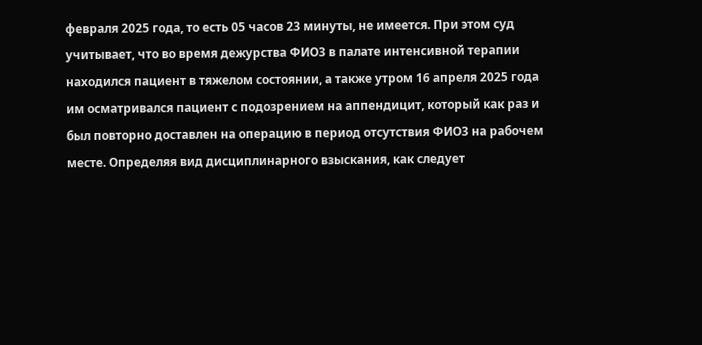февраля 2025 года, то есть 05 часов 23 минуты, не имеется. При этом суд учитывает, что во время дежурства ФИО3 в палате интенсивной терапии находился пациент в тяжелом состоянии, а также утром 16 апреля 2025 года им осматривался пациент с подозрением на аппендицит, который как раз и был повторно доставлен на операцию в период отсутствия ФИО3 на рабочем месте. Определяя вид дисциплинарного взыскания, как следует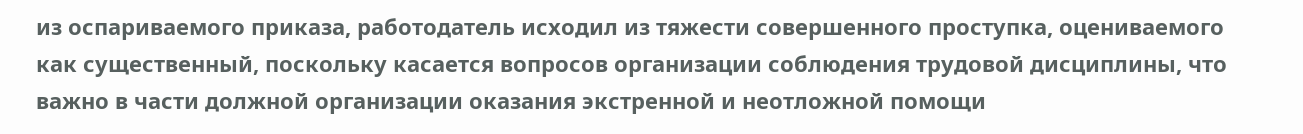из оспариваемого приказа, работодатель исходил из тяжести совершенного проступка, оцениваемого как существенный, поскольку касается вопросов организации соблюдения трудовой дисциплины, что важно в части должной организации оказания экстренной и неотложной помощи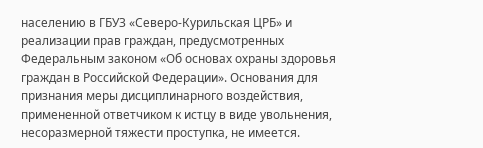населению в ГБУЗ «Северо-Курильская ЦРБ» и реализации прав граждан, предусмотренных Федеральным законом «Об основах охраны здоровья граждан в Российской Федерации». Основания для признания меры дисциплинарного воздействия, примененной ответчиком к истцу в виде увольнения, несоразмерной тяжести проступка, не имеется.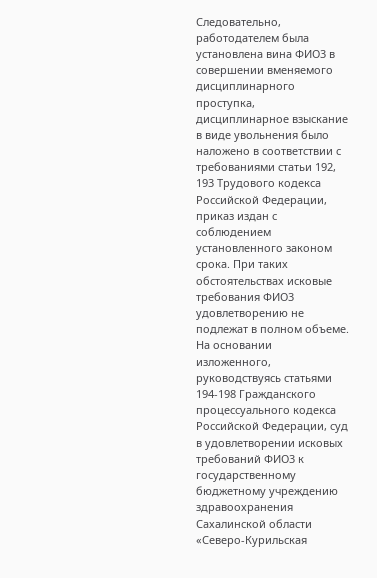Следовательно, работодателем была установлена вина ФИО3 в совершении вменяемого дисциплинарного проступка, дисциплинарное взыскание в виде увольнения было наложено в соответствии с требованиями статьи 192, 193 Трудового кодекса Российской Федерации, приказ издан с соблюдением установленного законом срока. При таких обстоятельствах исковые требования ФИО3 удовлетворению не подлежат в полном объеме. На основании изложенного, руководствуясь статьями 194-198 Гражданского процессуального кодекса Российской Федерации, суд в удовлетворении исковых требований ФИО3 к государственному бюджетному учреждению здравоохранения Сахалинской области «Северо-Курильская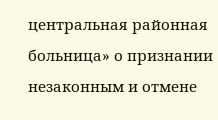центральная районная больница» о признании незаконным и отмене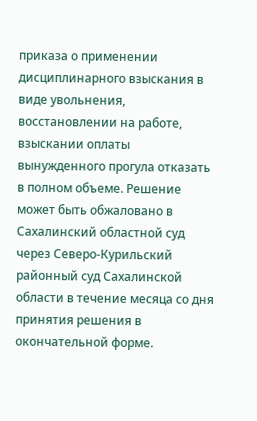приказа о применении дисциплинарного взыскания в виде увольнения, восстановлении на работе, взыскании оплаты вынужденного прогула отказать в полном объеме. Решение может быть обжаловано в Сахалинский областной суд через Северо-Курильский районный суд Сахалинской области в течение месяца со дня принятия решения в окончательной форме.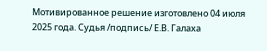Мотивированное решение изготовлено 04 июля 2025 года. Судья /подпись/ Е.В. Галаха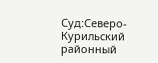Суд:Северо-Курильский районный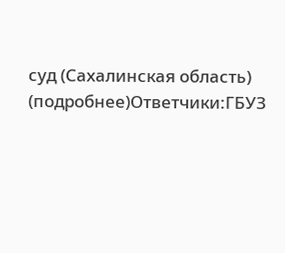суд (Сахалинская область) (подробнее)Ответчики:ГБУЗ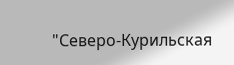"Северо-Курильская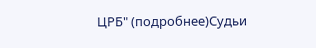ЦРБ" (подробнее)Судьи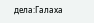дела:Галаха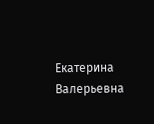Екатерина Валерьевна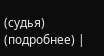(судья) (подробнее) |